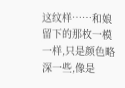这纹样……和娘留下的那枚一模一样,只是颜色略深一些,像是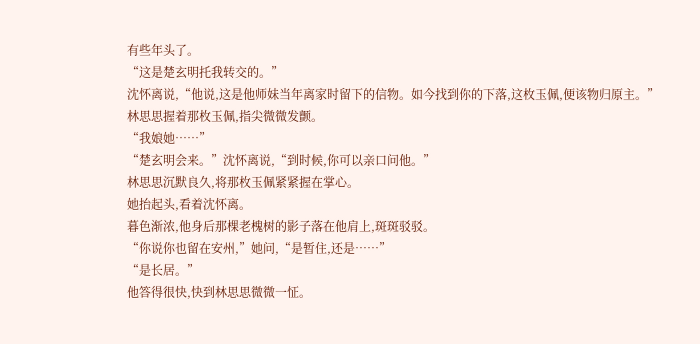有些年头了。
“这是楚玄明托我转交的。”
沈怀离说,“他说,这是他师妹当年离家时留下的信物。如今找到你的下落,这枚玉佩,便该物归原主。”
林思思握着那枚玉佩,指尖微微发颤。
“我娘她……”
“楚玄明会来。”沈怀离说,“到时候,你可以亲口问他。”
林思思沉默良久,将那枚玉佩紧紧握在掌心。
她抬起头,看着沈怀离。
暮色渐浓,他身后那棵老槐树的影子落在他肩上,斑斑驳驳。
“你说你也留在安州,”她问,“是暂住,还是……”
“是长居。”
他答得很快,快到林思思微微一怔。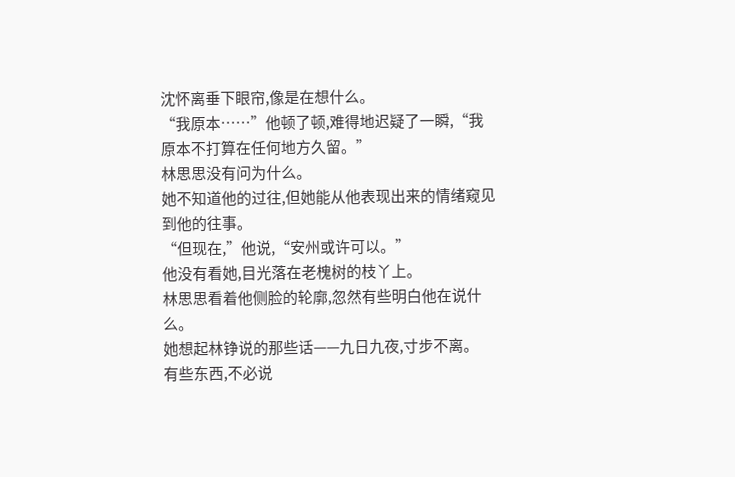沈怀离垂下眼帘,像是在想什么。
“我原本……”他顿了顿,难得地迟疑了一瞬,“我原本不打算在任何地方久留。”
林思思没有问为什么。
她不知道他的过往,但她能从他表现出来的情绪窥见到他的往事。
“但现在,”他说,“安州或许可以。”
他没有看她,目光落在老槐树的枝丫上。
林思思看着他侧脸的轮廓,忽然有些明白他在说什么。
她想起林铮说的那些话——九日九夜,寸步不离。
有些东西,不必说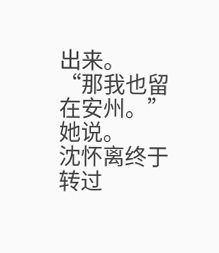出来。
“那我也留在安州。”她说。
沈怀离终于转过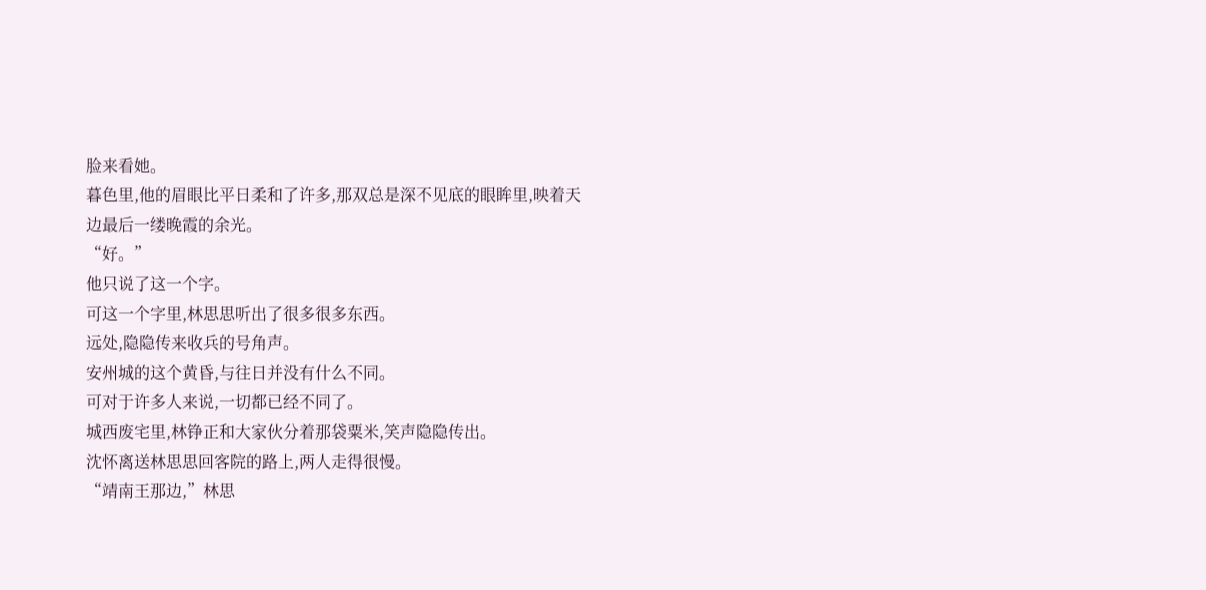脸来看她。
暮色里,他的眉眼比平日柔和了许多,那双总是深不见底的眼眸里,映着天边最后一缕晚霞的余光。
“好。”
他只说了这一个字。
可这一个字里,林思思听出了很多很多东西。
远处,隐隐传来收兵的号角声。
安州城的这个黄昏,与往日并没有什么不同。
可对于许多人来说,一切都已经不同了。
城西废宅里,林铮正和大家伙分着那袋粟米,笑声隐隐传出。
沈怀离送林思思回客院的路上,两人走得很慢。
“靖南王那边,”林思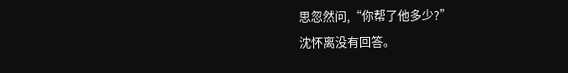思忽然问,“你帮了他多少?”
沈怀离没有回答。